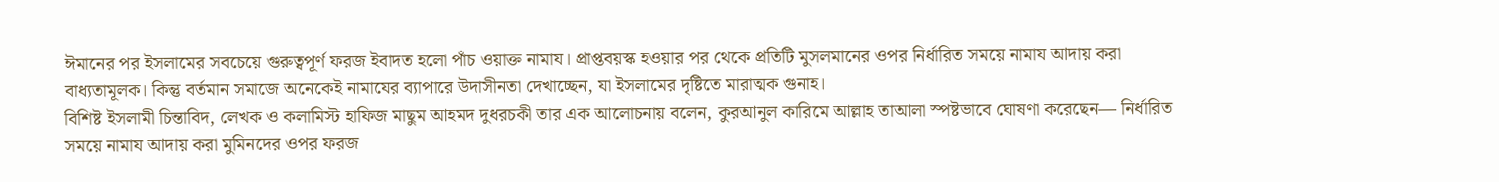ঈমানের পর ইসলামের সবচেয়ে গুরুত্বপূর্ণ ফরজ ইবাদত হলো পাঁচ ওয়াক্ত নামায। প্রাপ্তবয়স্ক হওয়ার পর থেকে প্রতিটি মুসলমানের ওপর নির্ধারিত সময়ে নামায আদায় করা বাধ্যতামূলক। কিন্তু বর্তমান সমাজে অনেকেই নামাযের ব্যাপারে উদাসীনতা দেখাচ্ছেন, যা ইসলামের দৃষ্টিতে মারাত্মক গুনাহ।
বিশিষ্ট ইসলামী চিন্তাবিদ, লেখক ও কলামিস্ট হাফিজ মাছুম আহমদ দুধরচকী তার এক আলোচনায় বলেন, কুরআনুল কারিমে আল্লাহ তাআলা স্পষ্টভাবে ঘোষণা করেছেন— নির্ধারিত সময়ে নামায আদায় করা মুমিনদের ওপর ফরজ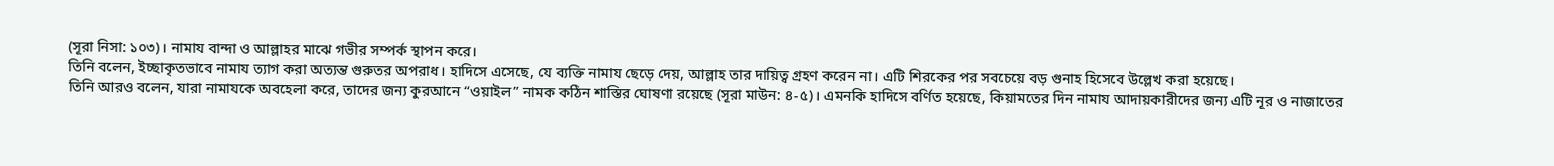(সূরা নিসা: ১০৩)। নামায বান্দা ও আল্লাহর মাঝে গভীর সম্পর্ক স্থাপন করে।
তিনি বলেন, ইচ্ছাকৃতভাবে নামায ত্যাগ করা অত্যন্ত গুরুতর অপরাধ। হাদিসে এসেছে, যে ব্যক্তি নামায ছেড়ে দেয়, আল্লাহ তার দায়িত্ব গ্রহণ করেন না। এটি শিরকের পর সবচেয়ে বড় গুনাহ হিসেবে উল্লেখ করা হয়েছে।
তিনি আরও বলেন, যারা নামাযকে অবহেলা করে, তাদের জন্য কুরআনে “ওয়াইল” নামক কঠিন শাস্তির ঘোষণা রয়েছে (সূরা মাউন: ৪-৫)। এমনকি হাদিসে বর্ণিত হয়েছে, কিয়ামতের দিন নামায আদায়কারীদের জন্য এটি নূর ও নাজাতের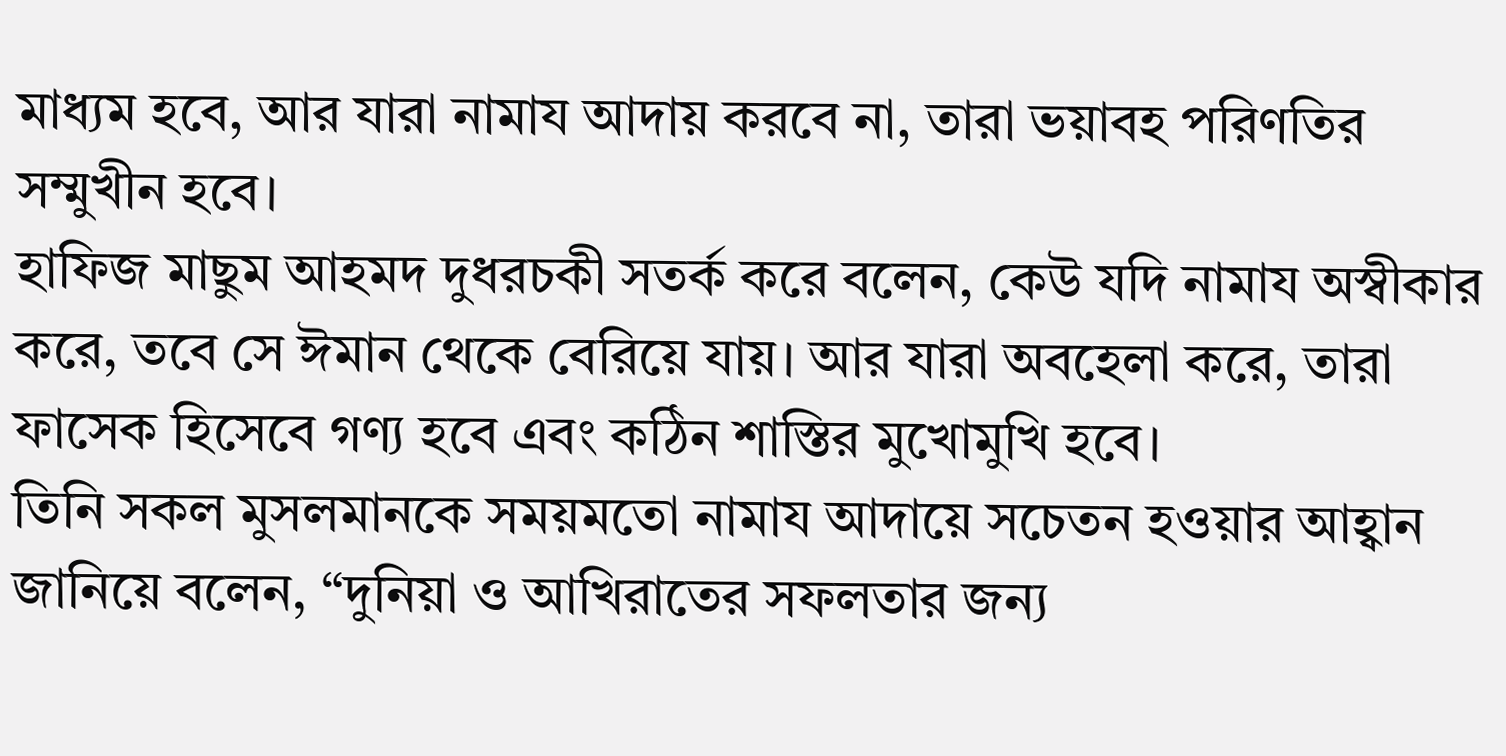মাধ্যম হবে, আর যারা নামায আদায় করবে না, তারা ভয়াবহ পরিণতির সম্মুখীন হবে।
হাফিজ মাছুম আহমদ দুধরচকী সতর্ক করে বলেন, কেউ যদি নামায অস্বীকার করে, তবে সে ঈমান থেকে বেরিয়ে যায়। আর যারা অবহেলা করে, তারা ফাসেক হিসেবে গণ্য হবে এবং কঠিন শাস্তির মুখোমুখি হবে।
তিনি সকল মুসলমানকে সময়মতো নামায আদায়ে সচেতন হওয়ার আহ্বান জানিয়ে বলেন, “দুনিয়া ও আখিরাতের সফলতার জন্য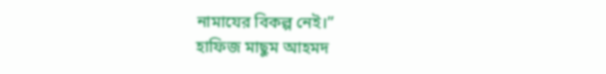নামাযের বিকল্প নেই।”
হাফিজ মাছুম আহমদ